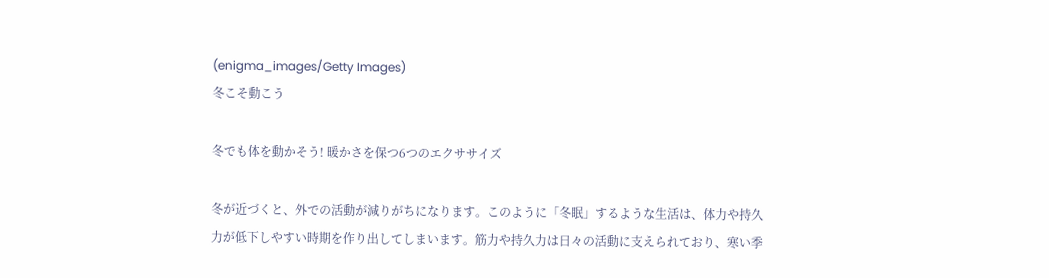(enigma_images/Getty Images)
冬こそ動こう

冬でも体を動かそう! 暖かさを保つ6つのエクササイズ

冬が近づくと、外での活動が減りがちになります。このように「冬眠」するような生活は、体力や持久力が低下しやすい時期を作り出してしまいます。筋力や持久力は日々の活動に支えられており、寒い季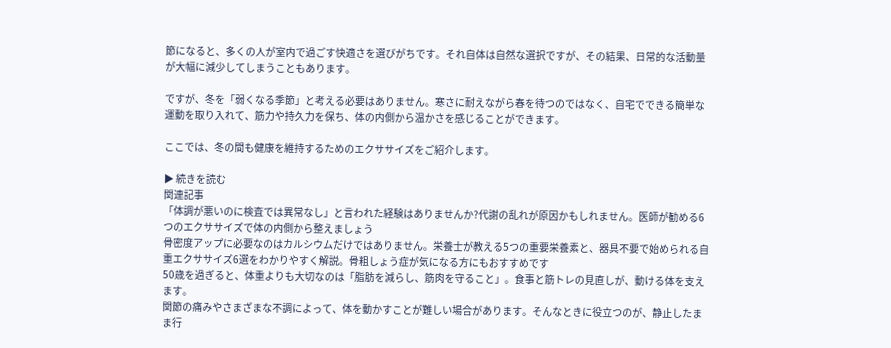節になると、多くの人が室内で過ごす快適さを選びがちです。それ自体は自然な選択ですが、その結果、日常的な活動量が大幅に減少してしまうこともあります。

ですが、冬を「弱くなる季節」と考える必要はありません。寒さに耐えながら春を待つのではなく、自宅でできる簡単な運動を取り入れて、筋力や持久力を保ち、体の内側から温かさを感じることができます。

ここでは、冬の間も健康を維持するためのエクササイズをご紹介します。

▶ 続きを読む
関連記事
「体調が悪いのに検査では異常なし」と言われた経験はありませんか?代謝の乱れが原因かもしれません。医師が勧める6つのエクササイズで体の内側から整えましょう
骨密度アップに必要なのはカルシウムだけではありません。栄養士が教える5つの重要栄養素と、器具不要で始められる自重エクササイズ6選をわかりやすく解説。骨粗しょう症が気になる方にもおすすめです
50歳を過ぎると、体重よりも大切なのは「脂肪を減らし、筋肉を守ること」。食事と筋トレの見直しが、動ける体を支えます。
関節の痛みやさまざまな不調によって、体を動かすことが難しい場合があります。そんなときに役立つのが、静止したまま行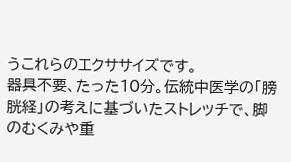うこれらのエクササイズです。
器具不要、たった10分。伝統中医学の「膀胱経」の考えに基づいたストレッチで、脚のむくみや重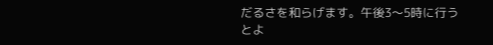だるさを和らげます。午後3〜5時に行うとよ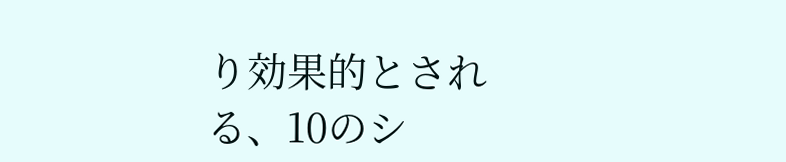り効果的とされる、10のシ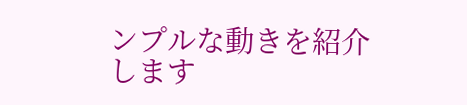ンプルな動きを紹介します